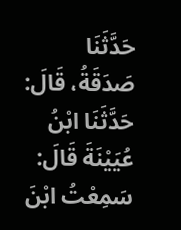حَدَّثَنَا صَدَقَةُ، قَالَ: حَدَّثَنَا ابْنُ عُيَيْنَةَ قَالَ: سَمِعْتُ ابْنَ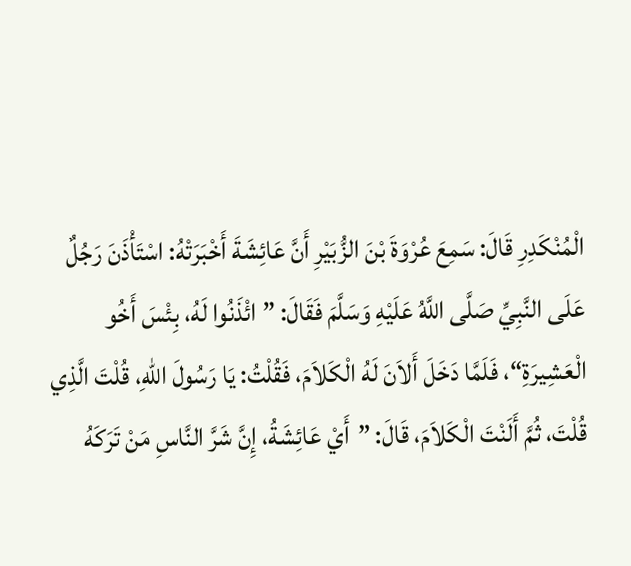الْمُنْكَدِرِ قَالَ: سَمِعَ عُرْوَةَ بْنَ الزُّبَيْرِ أَنَّ عَائِشَةَ أَخْبَرَتْهُ: اسْتَأْذَنَ رَجُلٌ عَلَى النَّبِيِّ صَلَّى اللَّهُ عَلَيْهِ وَسَلَّمَ فَقَالَ: ”ائْذَنُوا لَهُ، بِئْسَ أَخُو الْعَشِيرَةِ“، فَلَمَّا دَخَلَ أَلاَنَ لَهُ الْكَلاَمَ، فَقُلْتُ: يَا رَسُولَ اللهِ، قُلْتَ الَّذِي قُلْتَ، ثُمَّ أَلَنْتَ الْكَلاَمَ، قَالَ: ”أَيْ عَائِشَةُ، إِنَّ شَرَّ النَّاسِ مَنْ تَرَكَهُ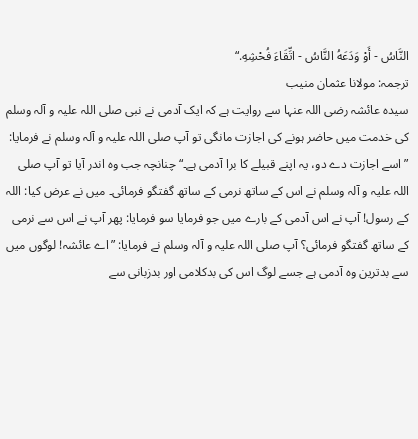النَّاسُ - أَوْ وَدَعَهُ النَّاسُ - اتِّقَاءَ فُحْشِهِ.“
ترجمہ: مولانا عثمان منیب
سیدہ عائشہ رضی اللہ عنہا سے روایت ہے کہ ایک آدمی نے نبی صلی اللہ علیہ و آلہ وسلم کی خدمت میں حاضر ہونے کی اجازت مانگی تو آپ صلی اللہ علیہ و آلہ وسلم نے فرمایا: ”اسے اجازت دے دو، یہ اپنے قبیلے کا برا آدمی ہے۔“ چنانچہ جب وہ اندر آیا تو آپ صلی اللہ علیہ و آلہ وسلم نے اس کے ساتھ نرمی کے ساتھ گفتگو فرمائی۔ میں نے عرض کیا: اللہ کے رسول! آپ نے اس آدمی کے بارے میں جو فرمایا سو فرمایا: پھر آپ نے اس سے نرمی کے ساتھ گفتگو فرمائی؟ آپ صلی اللہ علیہ و آلہ وسلم نے فرمایا: ”اے عائشہ! لوگوں میں سے بدترین وہ آدمی ہے جسے لوگ اس کی بدکلامی اور بدزبانی سے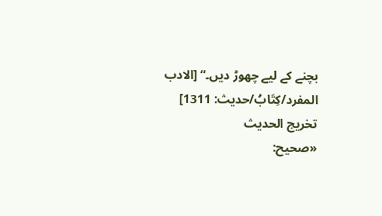بچنے کے لیے چھوڑ دیں۔“ [الادب المفرد/كِتَابُ/حدیث: 1311]
تخریج الحدیث
«صحيح: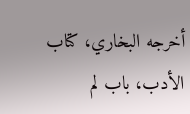أخرجه البخاري، كتاب الأدب، باب لم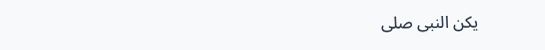يكن النبى صلى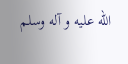الله عليه و آله وسلم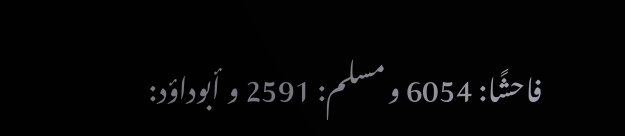فاحشًا: 6054 و مسلم: 2591 و أبوداؤد: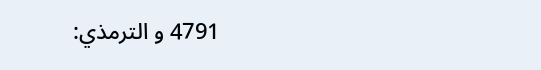4791 و الترمذي: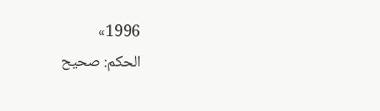1996»
الحكم: صحيح